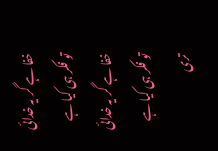خفا ہے گر یہ خدائی تو فکر ہی کیا ہے
خفا ہے گر یہ خدائی تو فکر ہی کیا ہے
تری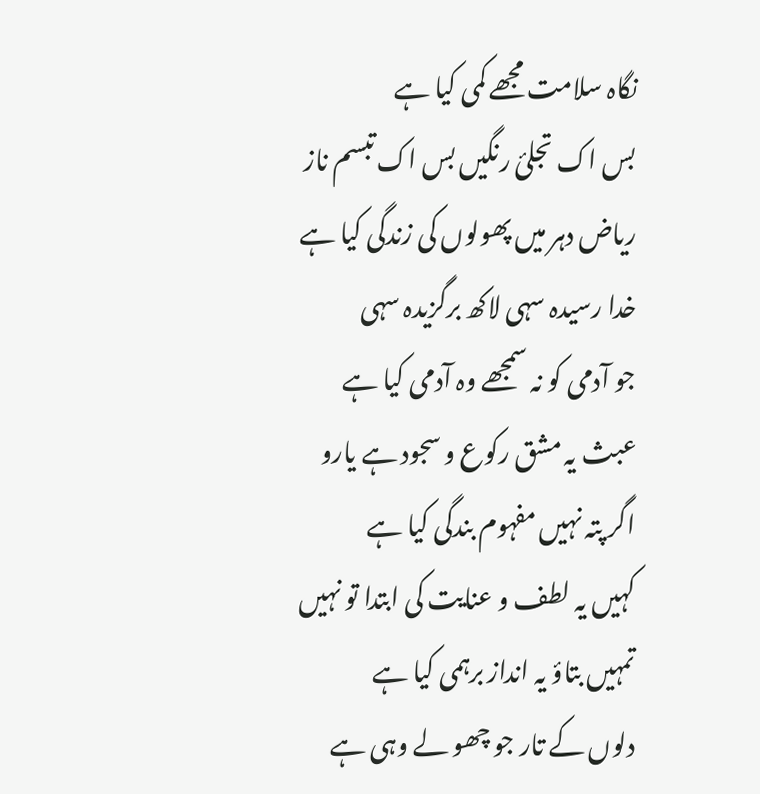نگاہ سلامت مجھے کمی کیا ہے
بس اک تجلیٔ رنگیں بس اک تبسم ناز
ریاض دہر میں پھولوں کی زندگی کیا ہے
خدا رسیدہ سہی لاکھ برگزیدہ سہی
جو آدمی کو نہ سمجھے وہ آدمی کیا ہے
عبث یہ مشق رکوع و سجود ہے یارو
اگر پتہ نہیں مفہوم بندگی کیا ہے
کہیں یہ لطف و عنایت کی ابتدا تو نہیں
تمہیں بتاؤ یہ انداز برہمی کیا ہے
دلوں کے تار جو چھو لے وہی ہے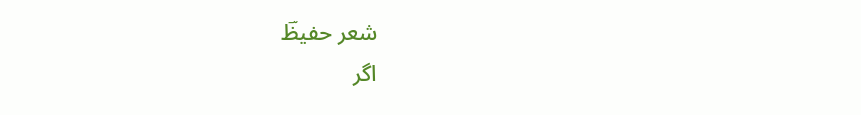شعر حفیظؔ
اگر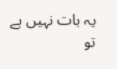یہ بات نہیں ہے تو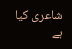شاعری کیا ہے